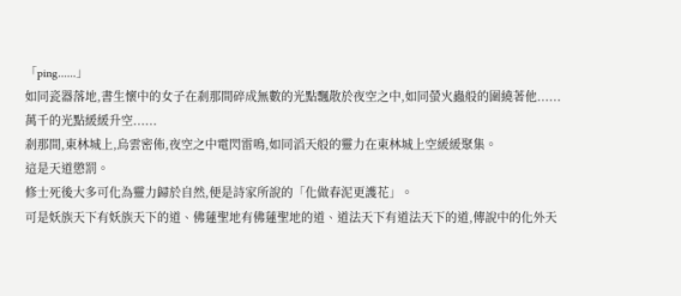「ping......」
如同瓷器落地,書生懷中的女子在剎那間碎成無數的光點飄散於夜空之中,如同螢火蟲般的圍繞著他......
萬千的光點緩緩升空......
剎那間,東林城上,烏雲密佈,夜空之中電閃雷鳴,如同滔天般的靈力在東林城上空緩緩聚集。
這是天道懲罰。
修士死後大多可化為靈力歸於自然,便是詩家所說的「化做春泥更護花」。
可是妖族天下有妖族天下的道、佛蓮聖地有佛蓮聖地的道、道法天下有道法天下的道,傳說中的化外天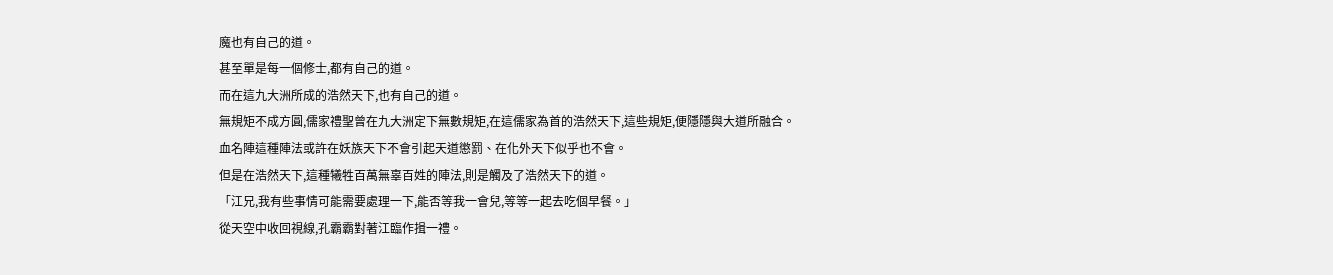魔也有自己的道。
甚至單是每一個修士,都有自己的道。
而在這九大洲所成的浩然天下,也有自己的道。
無規矩不成方圓,儒家禮聖曾在九大洲定下無數規矩,在這儒家為首的浩然天下,這些規矩,便隱隱與大道所融合。
血名陣這種陣法或許在妖族天下不會引起天道懲罰、在化外天下似乎也不會。
但是在浩然天下,這種犧牲百萬無辜百姓的陣法,則是觸及了浩然天下的道。
「江兄,我有些事情可能需要處理一下,能否等我一會兒,等等一起去吃個早餐。」
從天空中收回視線,孔霸霸對著江臨作揖一禮。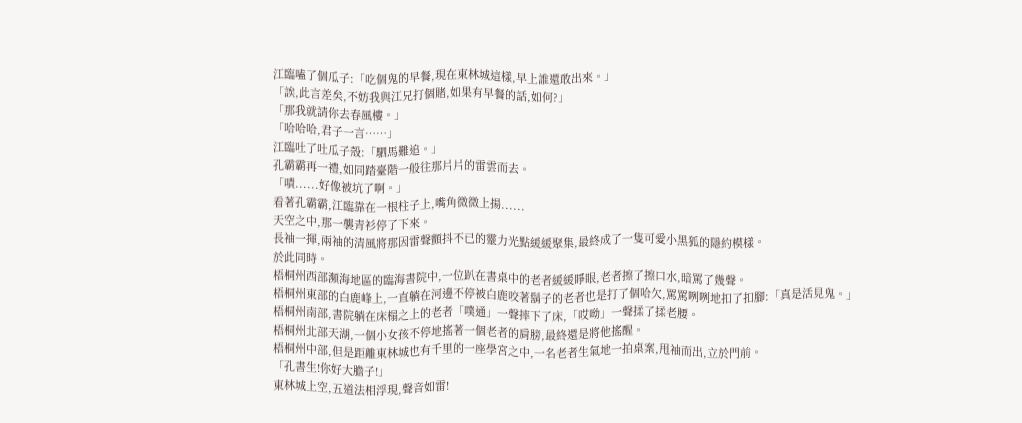江臨嗑了個瓜子:「吃個鬼的早餐,現在東林城這樣,早上誰還敢出來。」
「誒,此言差矣,不妨我與江兄打個賭,如果有早餐的話,如何?」
「那我就請你去春風樓。」
「哈哈哈,君子一言……」
江臨吐了吐瓜子殼:「駟馬難追。」
孔霸霸再一禮,如同踏臺階一般往那片片的雷雲而去。
「嘖......好像被坑了啊。」
看著孔霸霸,江臨靠在一根柱子上,嘴角微微上揚......
天空之中,那一襲青衫停了下來。
長袖一揮,兩袖的清風將那因雷聲顫抖不已的靈力光點緩緩聚集,最終成了一隻可愛小黑狐的隱約模樣。
於此同時。
梧桐州西部瀕海地區的臨海書院中,一位趴在書桌中的老者緩緩睜眼,老者擦了擦口水,暗罵了幾聲。
梧桐州東部的白鹿峰上,一直躺在河邊不停被白鹿咬著鬍子的老者也是打了個哈欠,罵罵咧咧地扣了扣腳:「真是活見鬼。」
梧桐州南部,書院躺在床榻之上的老者「噗通」一聲摔下了床,「哎呦」一聲揉了揉老腰。
梧桐州北部天湖,一個小女孩不停地搖著一個老者的肩膀,最終還是將他搖醒。
梧桐州中部,但是距離東林城也有千里的一座學宮之中,一名老者生氣地一拍桌案,甩袖而出,立於門前。
「孔書生!你好大膽子!」
東林城上空,五道法相浮現,聲音如雷!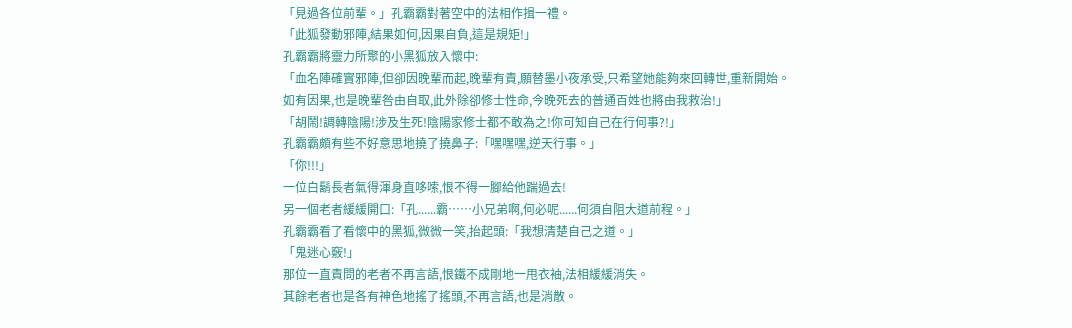「見過各位前輩。」孔霸霸對著空中的法相作揖一禮。
「此狐發動邪陣,結果如何,因果自負,這是規矩!」
孔霸霸將靈力所聚的小黑狐放入懷中:
「血名陣確實邪陣,但卻因晚輩而起,晚輩有責,願替墨小夜承受,只希望她能夠來回轉世,重新開始。
如有因果,也是晚輩咎由自取,此外除卻修士性命,今晚死去的普通百姓也將由我救治!」
「胡鬧!調轉陰陽!涉及生死!陰陽家修士都不敢為之!你可知自己在行何事?!」
孔霸霸頗有些不好意思地撓了撓鼻子:「嘿嘿嘿,逆天行事。」
「你!!!」
一位白鬍長者氣得渾身直哆嗦,恨不得一腳給他踹過去!
另一個老者緩緩開口:「孔......霸……小兄弟啊,何必呢......何須自阻大道前程。」
孔霸霸看了看懷中的黑狐,微微一笑,抬起頭:「我想清楚自己之道。」
「鬼迷心竅!」
那位一直責問的老者不再言語,恨鐵不成剛地一甩衣袖,法相緩緩消失。
其餘老者也是各有神色地搖了搖頭,不再言語,也是消散。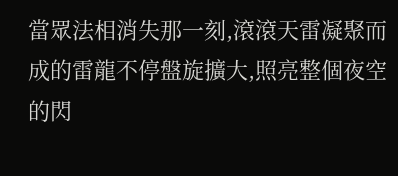當眾法相消失那一刻,滾滾天雷凝聚而成的雷龍不停盤旋擴大,照亮整個夜空的閃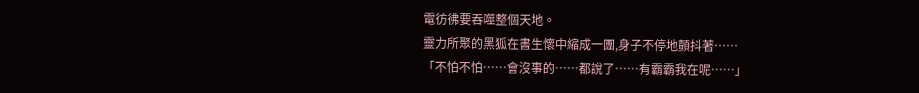電彷彿要吞噬整個天地。
靈力所聚的黑狐在書生懷中縮成一團,身子不停地顫抖著……
「不怕不怕……會沒事的……都說了……有霸霸我在呢……」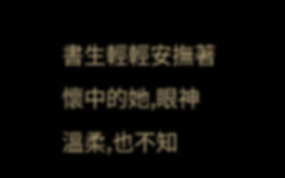書生輕輕安撫著懷中的她,眼神溫柔,也不知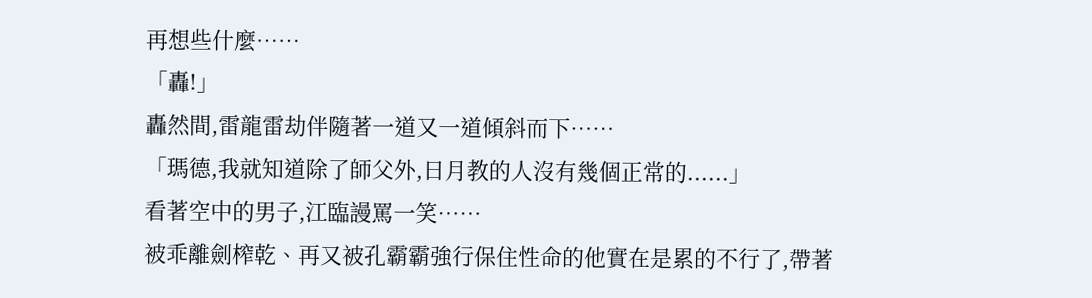再想些什麼……
「轟!」
轟然間,雷龍雷劫伴隨著一道又一道傾斜而下……
「瑪德,我就知道除了師父外,日月教的人沒有幾個正常的......」
看著空中的男子,江臨謾罵一笑……
被乖離劍榨乾、再又被孔霸霸強行保住性命的他實在是累的不行了,帶著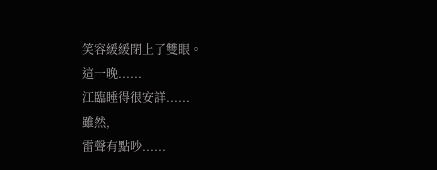笑容緩緩閉上了雙眼。
這一晚......
江臨睡得很安詳......
雖然,
雷聲有點吵......